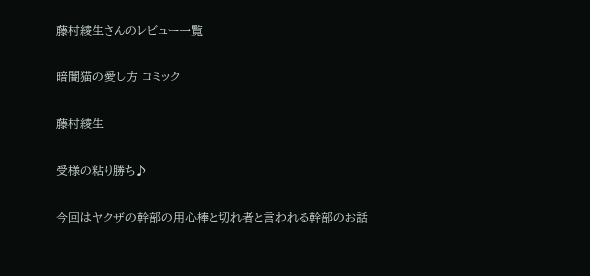藤村綾生さんのレビュー一覧

暗闇猫の愛し方 コミック

藤村綾生

受様の粘り勝ち♪

今回はヤクザの幹部の用心棒と切れ者と言われる幹部のお話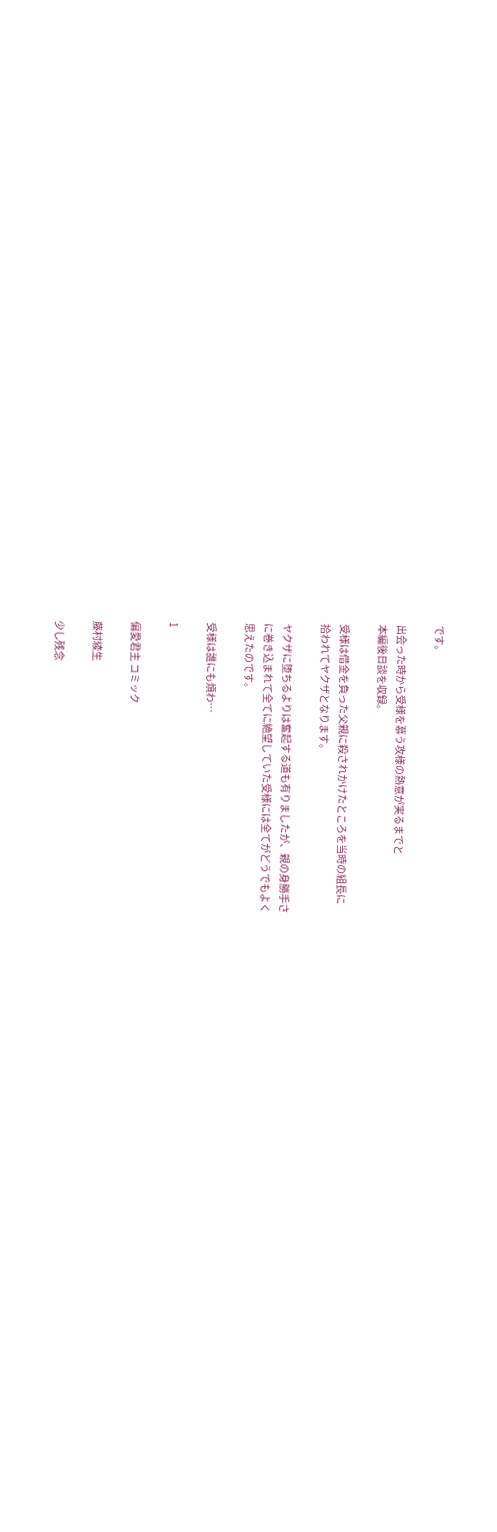です。

出会った時から受様を慕う攻様の熱意が実るまでと
本編後日談を収録。

受様は借金を負った父親に殺されかけたところを当時の組長に
拾われてヤクザとなります。

ヤクザに堕ちるよりは奮起する道も有りましたが、親の身勝手さ
に巻き込まれて全てに絶望していた受様には全てがどうでもよく
思えたのです。

受様は誰にも煩わ…

1

偏愛君主 コミック

藤村綾生

少し残念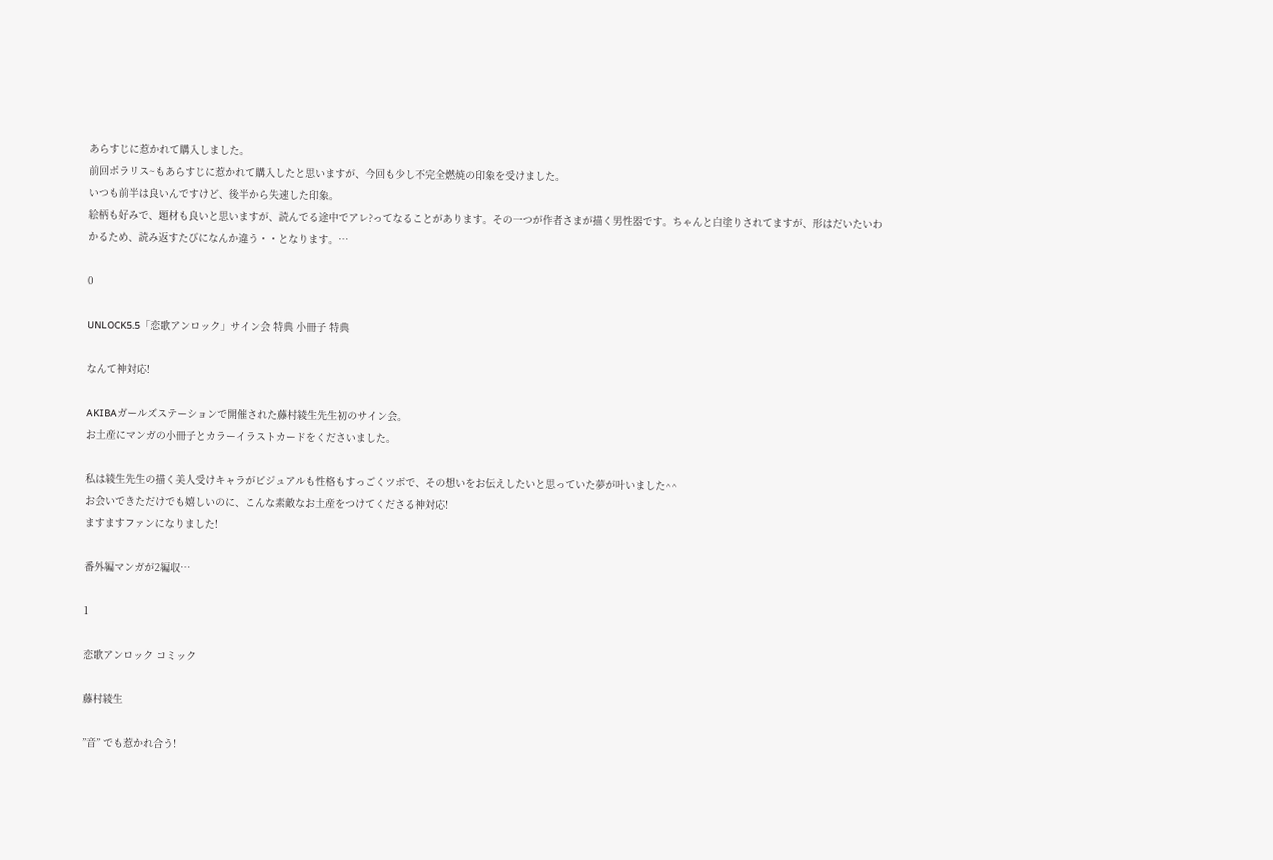あらすじに惹かれて購入しました。
前回ポラリス~もあらすじに惹かれて購入したと思いますが、今回も少し不完全燃焼の印象を受けました。
いつも前半は良いんですけど、後半から失速した印象。
絵柄も好みで、題材も良いと思いますが、読んでる途中でアレ?ってなることがあります。その一つが作者さまが描く男性器です。ちゃんと白塗りされてますが、形はだいたいわかるため、読み返すたびになんか違う・・となります。…

0

UNLOCK5.5「恋歌アンロック」サイン会 特典 小冊子 特典

なんて神対応!

AKIBAガールズステーションで開催された藤村綾生先生初のサイン会。
お土産にマンガの小冊子とカラーイラストカードをくださいました。

私は綾生先生の描く美人受けキャラがビジュアルも性格もすっごくツボで、その想いをお伝えしたいと思っていた夢が叶いました^^
お会いできただけでも嬉しいのに、こんな素敵なお土産をつけてくださる神対応!
ますますファンになりました!

番外編マンガが2編収…

1

恋歌アンロック コミック

藤村綾生

”音” でも惹かれ合う!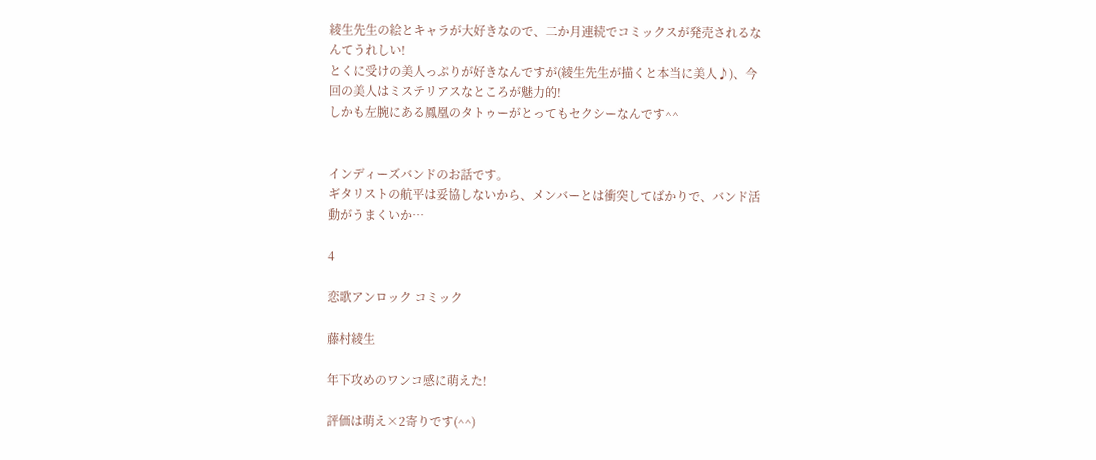綾生先生の絵とキャラが大好きなので、二か月連続でコミックスが発売されるなんてうれしい!
とくに受けの美人っぷりが好きなんですが(綾生先生が描くと本当に美人♪)、今回の美人はミステリアスなところが魅力的!
しかも左腕にある鳳凰のタトゥーがとってもセクシーなんです^^


インディーズバンドのお話です。
ギタリストの航平は妥協しないから、メンバーとは衝突してばかりで、バンド活動がうまくいか…

4

恋歌アンロック コミック

藤村綾生

年下攻めのワンコ感に萌えた!

評価は萌え×2寄りです(^^)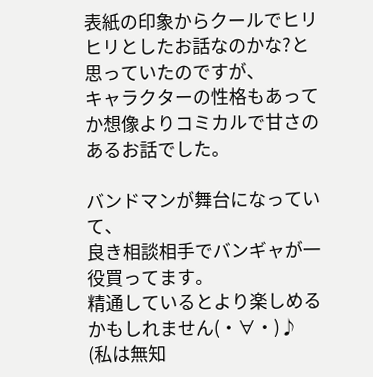表紙の印象からクールでヒリヒリとしたお話なのかな?と思っていたのですが、
キャラクターの性格もあってか想像よりコミカルで甘さのあるお話でした。

バンドマンが舞台になっていて、
良き相談相手でバンギャが一役買ってます。
精通しているとより楽しめるかもしれません(・∀・)♪
(私は無知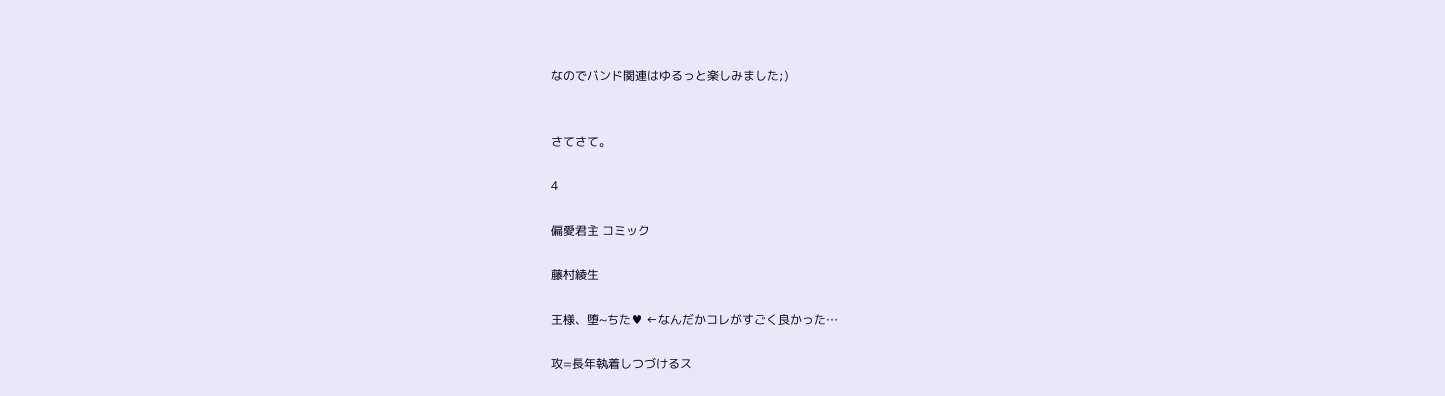なのでバンド関連はゆるっと楽しみました;)


さてさて。

4

偏愛君主 コミック

藤村綾生

王様、堕~ちた♥ ←なんだかコレがすごく良かった…

攻=長年執着しつづけるス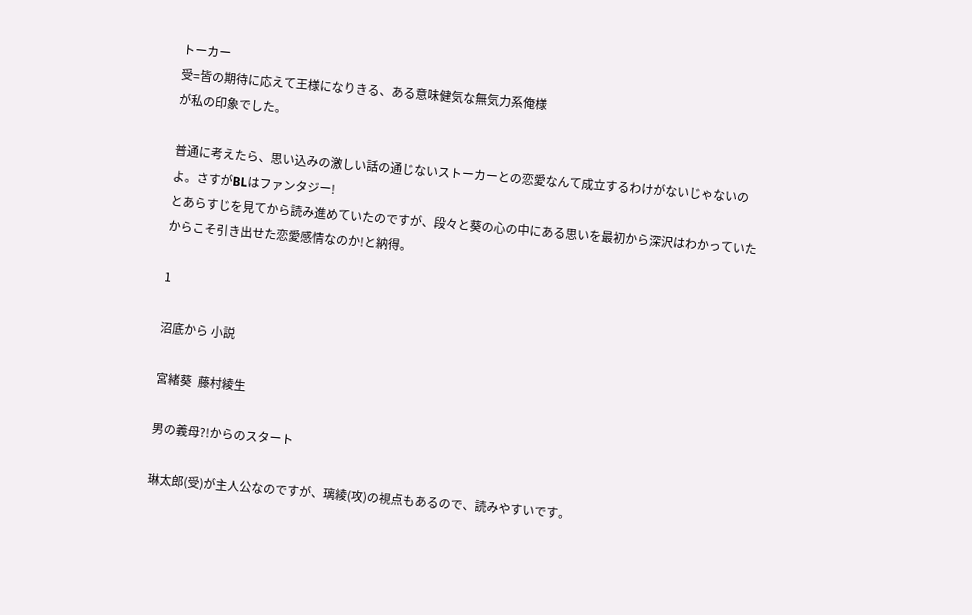トーカー
受=皆の期待に応えて王様になりきる、ある意味健気な無気力系俺様
が私の印象でした。

普通に考えたら、思い込みの激しい話の通じないストーカーとの恋愛なんて成立するわけがないじゃないのよ。さすがBLはファンタジー!
とあらすじを見てから読み進めていたのですが、段々と葵の心の中にある思いを最初から深沢はわかっていたからこそ引き出せた恋愛感情なのか!と納得。

1

沼底から 小説

宮緒葵  藤村綾生

男の義母?!からのスタート

琳太郎(受)が主人公なのですが、璃綾(攻)の視点もあるので、読みやすいです。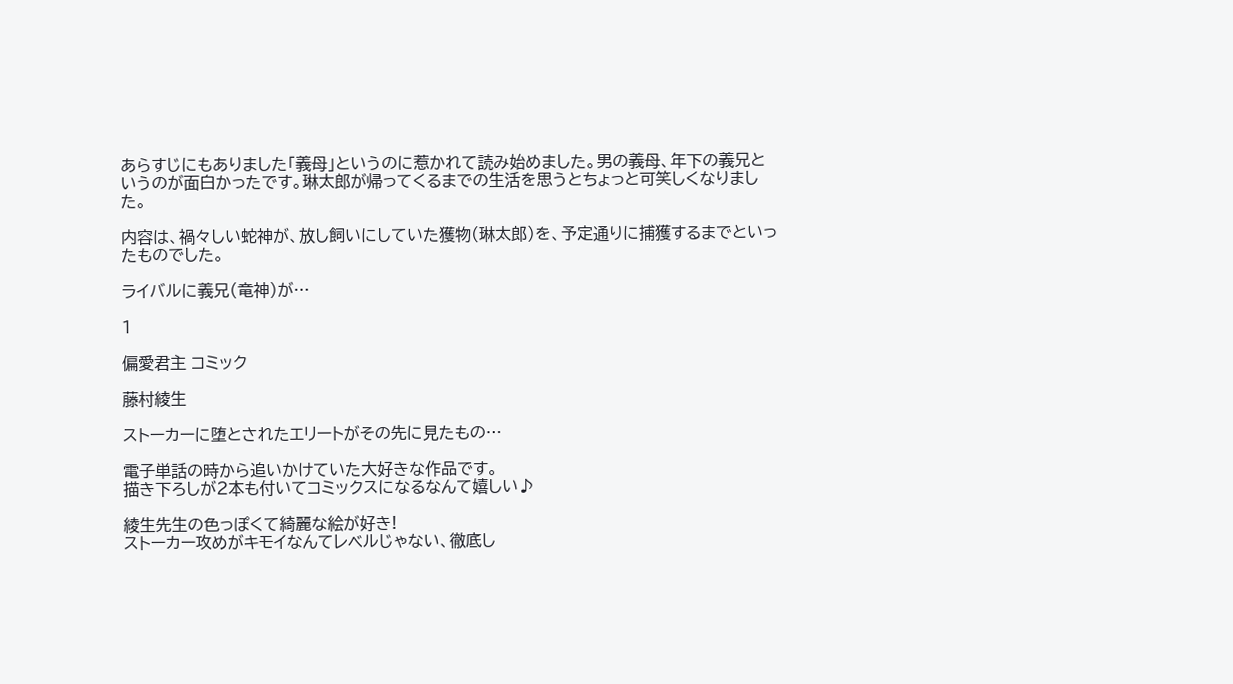あらすじにもありました「義母」というのに惹かれて読み始めました。男の義母、年下の義兄というのが面白かったです。琳太郎が帰ってくるまでの生活を思うとちょっと可笑しくなりました。

内容は、禍々しい蛇神が、放し飼いにしていた獲物(琳太郎)を、予定通りに捕獲するまでといったものでした。

ライバルに義兄(竜神)が…

1

偏愛君主 コミック

藤村綾生

ストーカーに堕とされたエリートがその先に見たもの…

電子単話の時から追いかけていた大好きな作品です。
描き下ろしが2本も付いてコミックスになるなんて嬉しい♪

綾生先生の色っぽくて綺麗な絵が好き!
ストーカー攻めがキモイなんてレベルじゃない、徹底し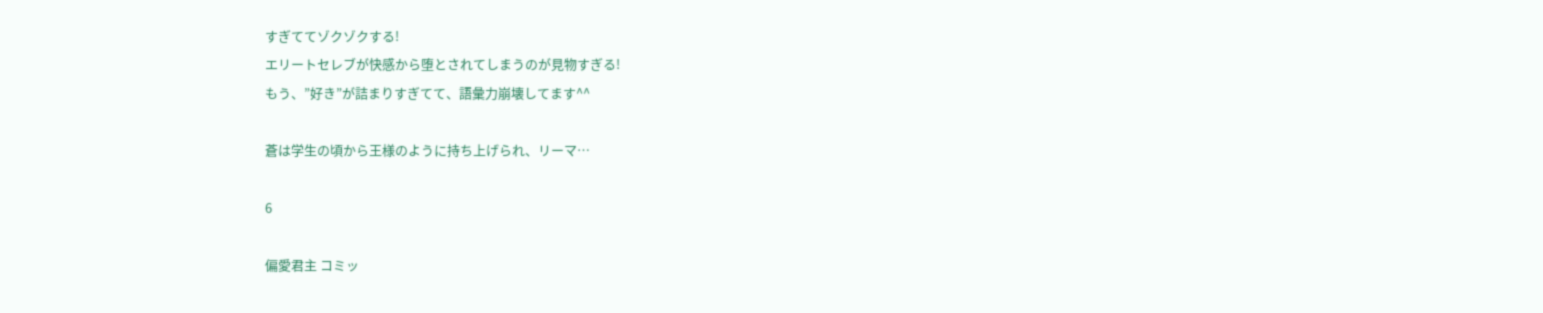すぎててゾクゾクする!
エリートセレブが快感から堕とされてしまうのが見物すぎる!
もう、”好き”が詰まりすぎてて、語彙力崩壊してます^^

蒼は学生の頃から王様のように持ち上げられ、リーマ…

6

偏愛君主 コミッ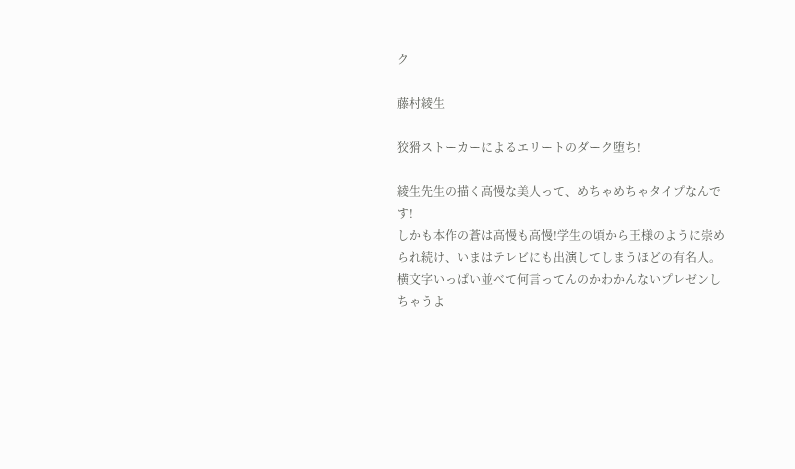ク

藤村綾生

狡猾ストーカーによるエリートのダーク堕ち!

綾生先生の描く高慢な美人って、めちゃめちゃタイプなんです!
しかも本作の蒼は高慢も高慢!学生の頃から王様のように崇められ続け、いまはテレビにも出演してしまうほどの有名人。
横文字いっぱい並べて何言ってんのかわかんないプレゼンしちゃうよ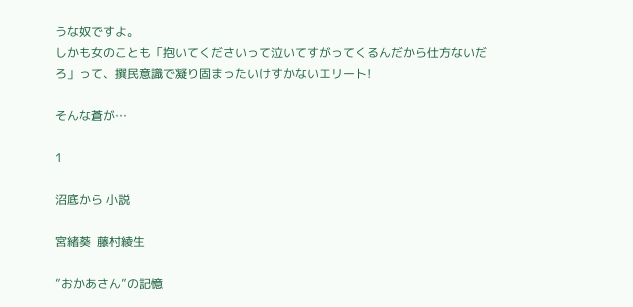うな奴ですよ。
しかも女のことも「抱いてくださいって泣いてすがってくるんだから仕方ないだろ」って、撰民意識で凝り固まったいけすかないエリート!

そんな蒼が…

1

沼底から 小説

宮緒葵  藤村綾生

”おかあさん”の記憶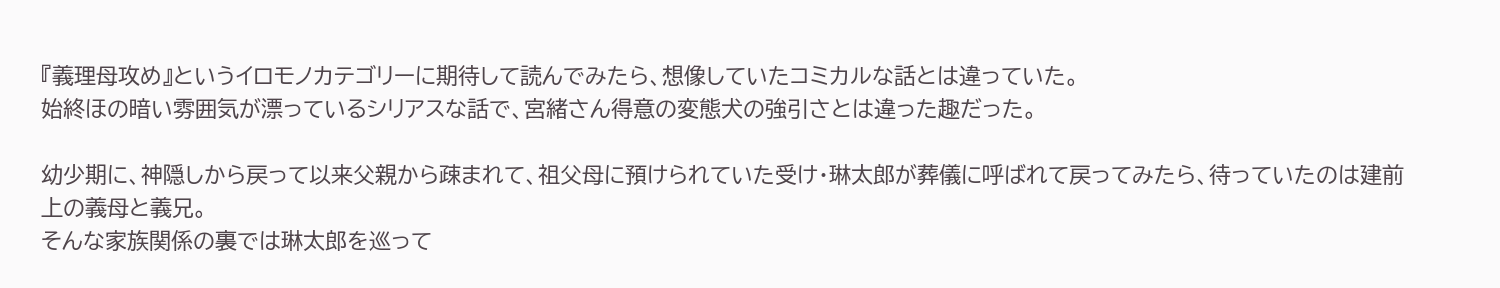『義理母攻め』というイロモノカテゴリーに期待して読んでみたら、想像していたコミカルな話とは違っていた。
始終ほの暗い雰囲気が漂っているシリアスな話で、宮緒さん得意の変態犬の強引さとは違った趣だった。

幼少期に、神隠しから戻って以来父親から疎まれて、祖父母に預けられていた受け・琳太郎が葬儀に呼ばれて戻ってみたら、待っていたのは建前上の義母と義兄。
そんな家族関係の裏では琳太郎を巡って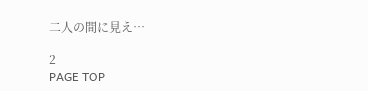二人の間に見え…

2
PAGE TOP